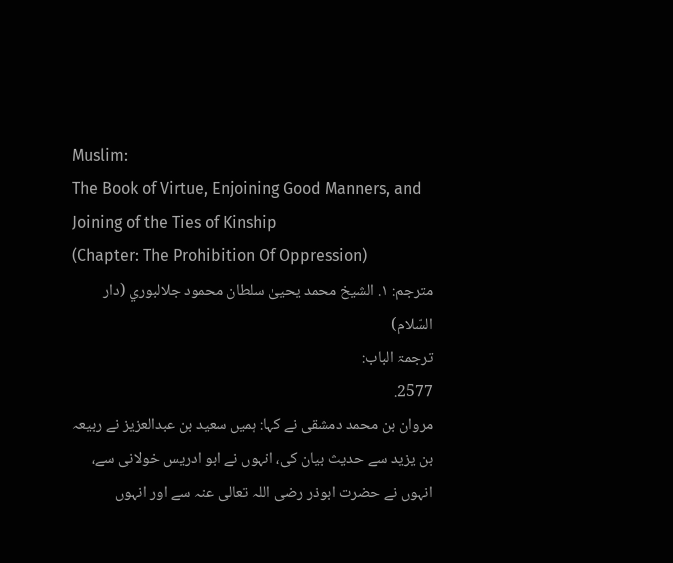Muslim:
The Book of Virtue, Enjoining Good Manners, and Joining of the Ties of Kinship
(Chapter: The Prohibition Of Oppression)
مترجم: ١. الشيخ محمد يحيىٰ سلطان محمود جلالبوري (دار السّلام)
ترجمۃ الباب:
2577.
مروان بن محمد دمشقی نے کہا: ہمیں سعید بن عبدالعزیز نے ربیعہ بن یزید سے حدیث بیان کی، انہوں نے ابو ادریس خولانی سے، انہوں نے حضرت ابوذر رضی اللہ تعالی عنہ سے اور انہوں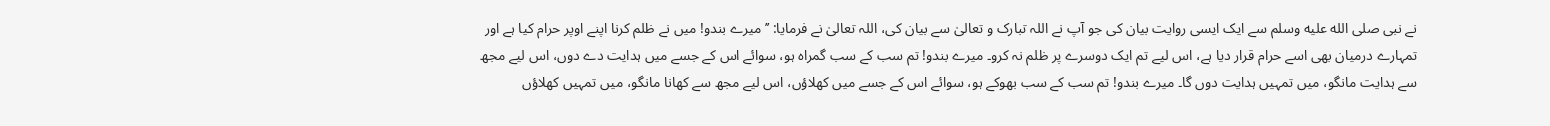نے نبی صلى الله عليه وسلم سے ایک ایسی روایت بیان کی جو آپ نے اللہ تبارک و تعالیٰ سے بیان کی، اللہ تعالیٰ نے فرمایا: ’’میرے بندو! میں نے ظلم کرنا اپنے اوپر حرام کیا ہے اور تمہارے درمیان بھی اسے حرام قرار دیا ہے، اس لیے تم ایک دوسرے پر ظلم نہ کرو۔ میرے بندو! تم سب کے سب گمراہ ہو، سوائے اس کے جسے میں ہدایت دے دوں، اس لیے مجھ سے ہدایت مانگو، میں تمہیں ہدایت دوں گا۔ میرے بندو! تم سب کے سب بھوکے ہو، سوائے اس کے جسے میں کھلاؤں، اس لیے مجھ سے کھانا مانگو، میں تمہیں کھلاؤں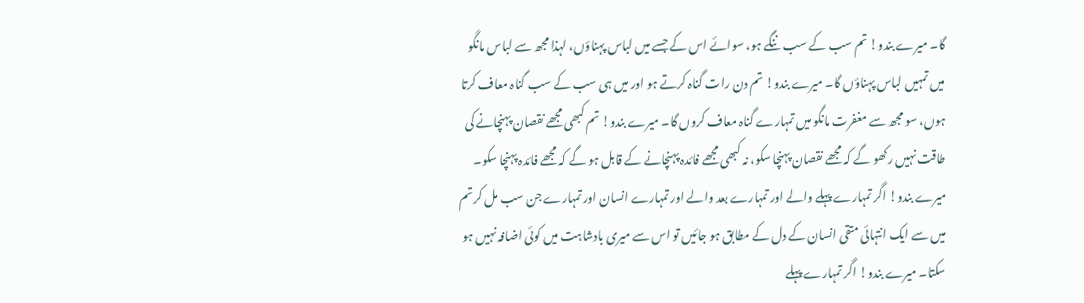گا۔ میرے بندو! تم سب کے سب ننگے ہو، سوائے اس کے جسے میں لباس پہناؤں، لہذا مجھ سے لباس مانگو میں تمہیں لباس پہناؤں گا۔ میرے بندو! تم دن رات گناہ کرتے ہو اور میں ہی سب کے سب گناہ معاف کرتا ہوں، سو مجھ سے مغفرت مانگو میں تمہارے گناہ معاف کروں گا۔ میرے بندو! تم کبھی مجھے نقصان پہنچانے کی طاقت نہیں رکھو گے کہ مجھے نقصان پہنچا سکو، نہ کبھی مجھے فائدہ پہنچانے کے قابل ہو گے کہ مجھے فائدہ پہنچا سکو۔ میرے بندو! اگر تمہارے پہلے والے اور تمہارے بعد والے اور تمہارے انسان اور تمہارے جن سب مل کر تم میں سے ایک انتہائی متقی انسان کے دل کے مطابق ہو جائیں تو اس سے میری بادشاہت میں کوئی اضافہ نہیں ہو سکتا۔ میرے بندو! اگر تمہارے پہلے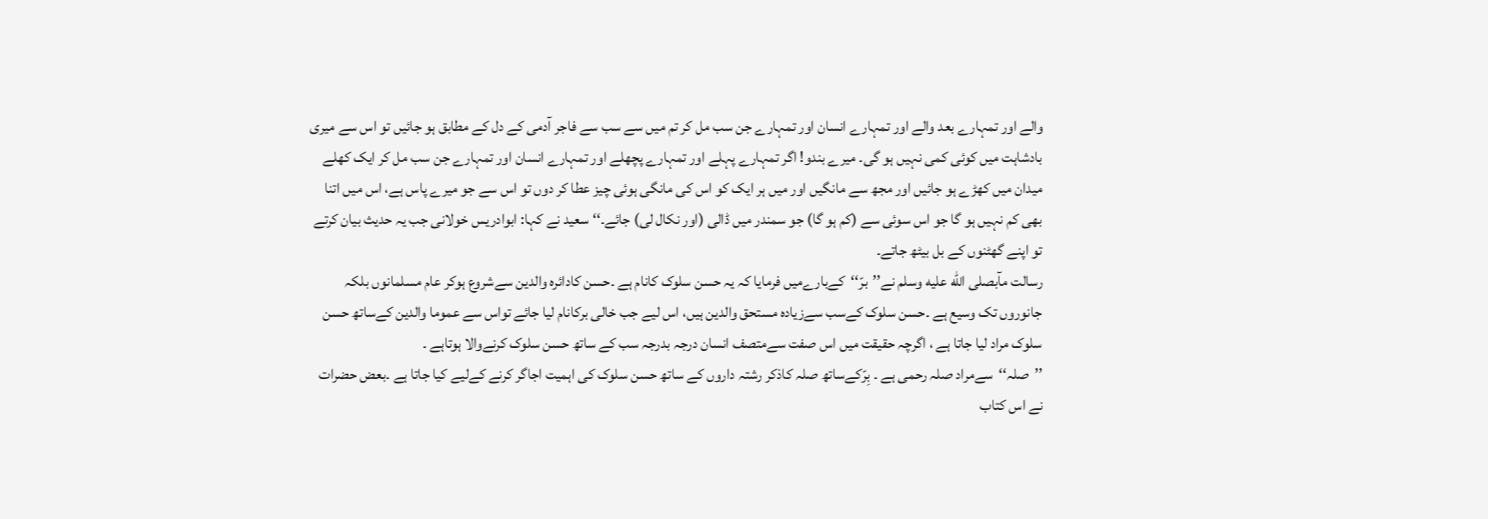والے اور تمہارے بعد والے اور تمہارے انسان اور تمہارے جن سب مل کر تم میں سے سب سے فاجر آدمی کے دل کے مطابق ہو جائیں تو اس سے میری بادشاہت میں کوئی کمی نہیں ہو گی۔ میرے بندو! اگر تمہارے پہلے اور تمہارے پچھلے اور تمہارے انسان اور تمہارے جن سب مل کر ایک کھلے میدان میں کھڑے ہو جائیں اور مجھ سے مانگیں اور میں ہر ایک کو اس کی مانگی ہوئی چیز عطا کر دوں تو اس سے جو میرے پاس ہے، اس میں اتنا بھی کم نہیں ہو گا جو اس سوئی سے (کم ہو گا) جو سمندر میں ڈالی (اور نکال لی) جائے۔‘‘ سعید نے کہا: ابوادریس خولانی جب یہ حدیث بیان کرتے تو اپنے گھٹنوں کے بل بیٹھ جاتے۔
رسالت مآبصلى الله عليه وسلم نے’’برّ‘‘کےبارےمیں فرمایا کہ یہ حسن سلوک کانام ہے ۔حسن کادائرہ والدین سےشروع ہوکر عام مسلمانوں بلکہ جانوروں تک وسیع ہے ۔حسن سلوک کےسب سےزیادہ مستحق والدین ہیں، اس لیے جب خالی برکانام لیا جائے تواس سے عموما والدین کےساتھ حسن سلوک مراد لیا جاتا ہے ، اگرچہ حقیقت میں اس صفت سےمتصف انسان درجہ بدرجہ سب کے ساتھ حسن سلوک کرنےوالا ہوتاہے ۔
’’صلہ‘‘سےمراد صلہ رحمی ہے ۔ بِرّکےساتھ صلہ کاذکر رشتہ داروں کے ساتھ حسن سلوک کی اہمیت اجاگر کرنے کےلیے کیا جاتا ہے ۔بعض حضرات نے اس کتاب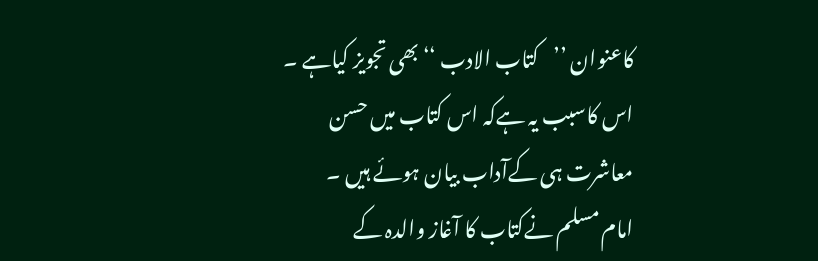کاعنوان ’’کتاب الادب ‘‘بھی تجویز کیاہے ۔ اس کاسبب یہ ہےکہ اس کتاب میں حسن معاشرت ہی کےآداب بیان ہوئے ہیں ۔
امام مسلم نےکتاب کا آغاز والدہ کے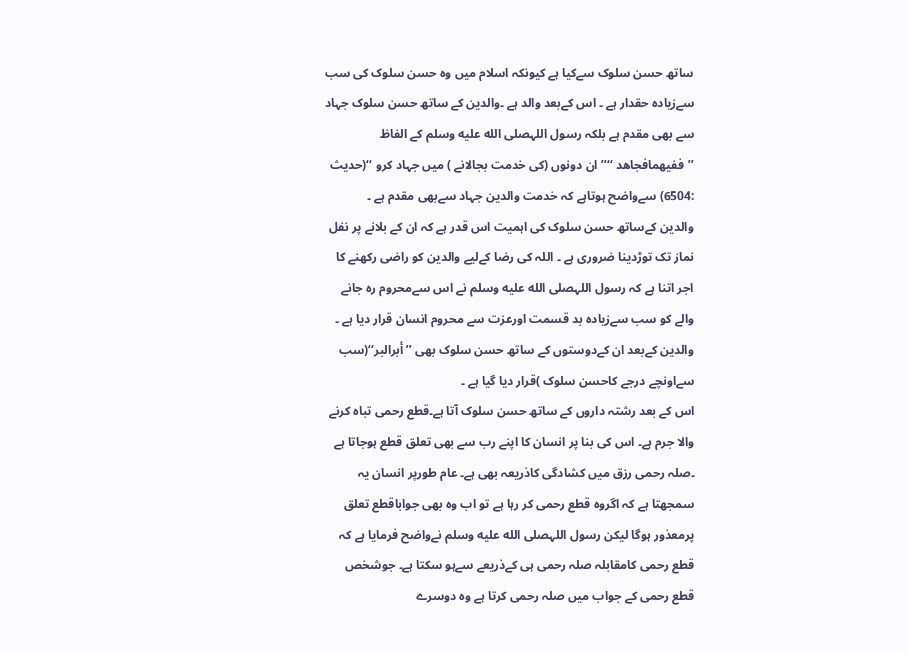ساتھ حسن سلوک سےکیا ہے کیونکہ اسلام میں وہ حسن سلوک کی سب سےزیادہ حقدار ہے ۔ اس کےبعد والد ہے ۔والدین کے ساتھ حسن سلوک جہاد سے بھی مقدم ہے بلکہ رسول اللہصلى الله عليه وسلم کے الفاظ ’’ففيهمافجاهد ‘‘’’ان دونوں (کی خدمت بجالانے ) میں جہاد کرو ‘‘(حدیث :6504) سےواضح ہوتاہے کہ خدمت والدین جہاد سےبھی مقدم ہے ۔
والدین کےساتھ حسن سلوک کی اہمیت اس قدر ہے کہ ان کے بلانے پر نفل نماز تک توڑدینا ضروری ہے ۔ اللہ کی رضا کےلیے والدین کو راضی رکھنے کا اجر اتنا ہے کہ رسول اللہصلى الله عليه وسلم نے اس سےمحروم رہ جانے والے کو سب سےزیادہ بد قسمت اورعزت سے محروم انسان قرار دیا ہے ۔ والدین کےبعد ان کےدوستوں کے ساتھ حسن سلوک بھی ’’أبرالبر‘‘(سب سےاونچے درجے کاحسن سلوک )قرار دیا گیا ہے ۔
اس کے بعد رشتہ داروں کے ساتھ حسن سلوک آتا ہے۔قطع رحمی تباہ کرنے والا جرم ہے۔ اس کی بنا پر انسان کا اپنے رب سے بھی تعلق قطع ہوجاتا ہے ۔صلہ رحمی رزق میں کشادگی کاذریعہ بھی ہے۔ عام طورپر انسان یہ سمجھتا ہے کہ اگروہ قطع رحمی کر رہا ہے تو اب وہ بھی جواباقطع تعلق پرمعذور ہوگا لیکن رسول اللہصلى الله عليه وسلم نےواضح فرمایا ہے کہ قطع رحمی کامقابلہ صلہ رحمی ہی کےذریعے سےہو سکتا ہے۔ جوشخص قطع رحمی کے جواب میں صلہ رحمی کرتا ہے وہ دوسرے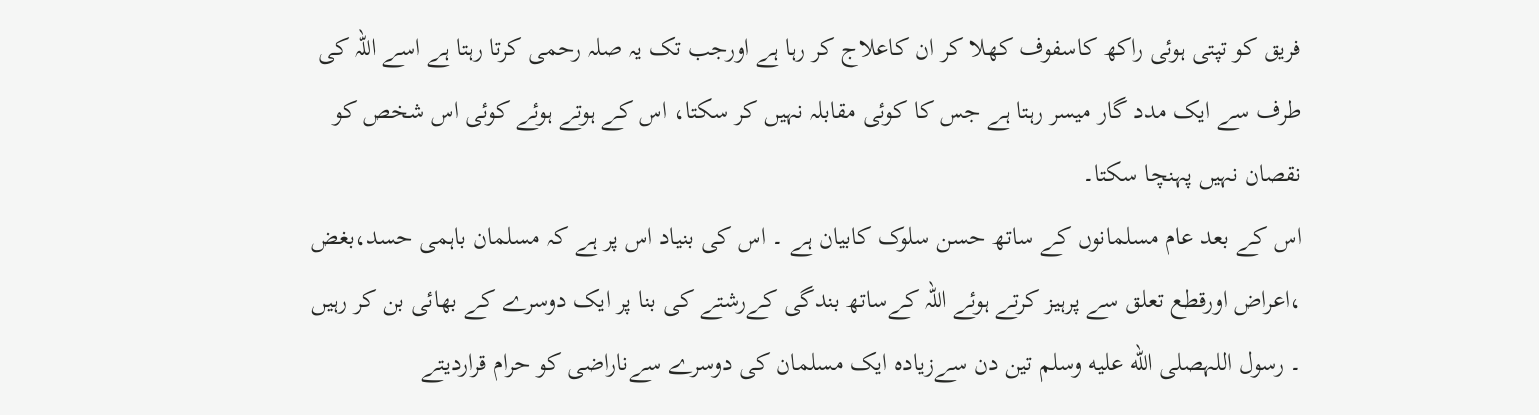فریق کو تپتی ہوئی راکھ کاسفوف کھلا کر ان کاعلاج کر رہا ہے اورجب تک یہ صلہ رحمی کرتا رہتا ہے اسے اللہ کی طرف سے ایک مدد گار میسر رہتا ہے جس کا کوئی مقابلہ نہیں کر سکتا، اس کے ہوتے ہوئے کوئی اس شخص کو نقصان نہیں پہنچا سکتا۔
اس کے بعد عام مسلمانوں کے ساتھ حسن سلوک کابیان ہے ۔ اس کی بنیاد اس پر ہے کہ مسلمان باہمی حسد،بغض ،اعراض اورقطع تعلق سے پرہیز کرتے ہوئے اللہ کےساتھ بندگی کےرشتے کی بنا پر ایک دوسرے کے بھائی بن کر رہیں ۔ رسول اللہصلى الله عليه وسلم تین دن سےزیادہ ایک مسلمان کی دوسرے سےناراضی کو حرام قراردیتے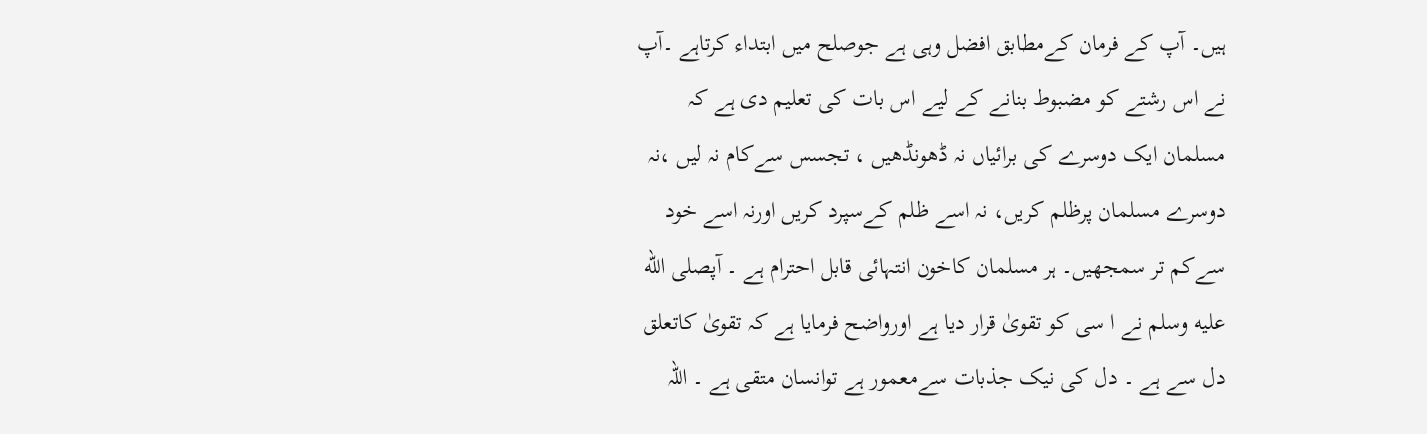ہیں۔ آپ کے فرمان کےمطابق افضل وہی ہے جوصلح میں ابتداء کرتاہے ۔آپ نے اس رشتے کو مضبوط بنانے کے لیے اس بات کی تعلیم دی ہے کہ مسلمان ایک دوسرے کی برائیاں نہ ڈھونڈھیں ، تجسس سےکام نہ لیں ،نہ دوسرے مسلمان پرظلم کریں، نہ اسے ظلم کےسپرد کریں اورنہ اسے خود سےکم تر سمجھیں۔ ہر مسلمان کاخون انتہائی قابل احترام ہے ۔ آپصلى الله عليه وسلم نے ا سی کو تقویٰ قرار دیا ہے اورواضح فرمایا ہے کہ تقویٰ کاتعلق دل سے ہے ۔ دل کی نیک جذبات سےمعمور ہے توانسان متقی ہے ۔ اللہ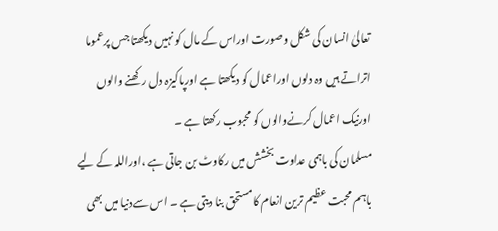تعالیٰ انسان کی شکل وصورت اوراس کے مال کو نہیں دیکھتا جس پرعموما اتراتے ہیں وہ دلوں اوراعمال کو دیکھتا ہے اورپاکیزہ دل رکھنے والوں اورنیک اعمال کرنےوالوں کو محبوب رکھتا ہے ۔
مسلمان کی باہمی عداوت بخشش میں رکاوٹ بن جاتی ہے ،اوراللہ کے لیے باہم محبت عظیم ترین انعام کامستحق بنا دیتی ہے ۔ اس سےدنیا میں بھی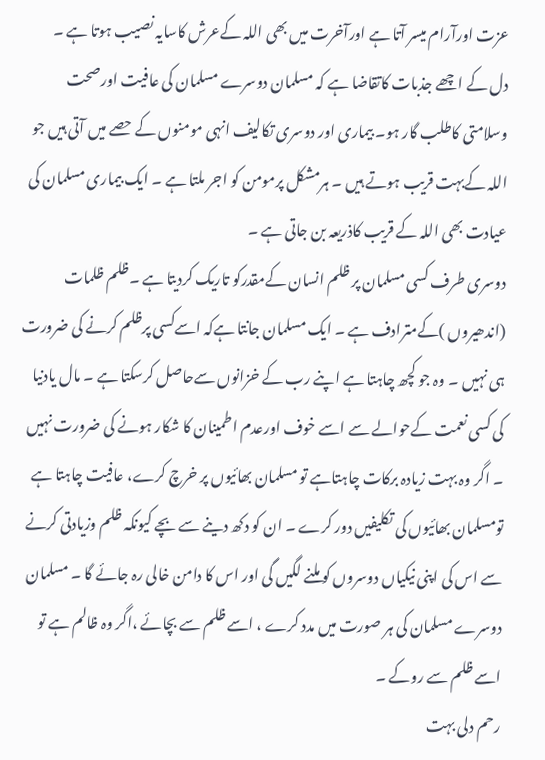عزت اورآرام میسر آتا ہے اورآخرت میں بھی اللہ کےعرش کاسایہ نصیب ہوتا ہے ۔
دل کے اچھے جذبات کاتقاضا ہے کہ مسلمان دوسرے مسلمان کی عافیت اورصحت وسلامتی کاطلب گار ہو۔ بیماری اور دوسری تکالیف انہی مومنوں کے حصے میں آتی ہیں جو اللہ کےبہت قریب ہوتے ہیں ۔ ہرمشکل پرمومن کو اجر ملتا ہے ۔ ایک بیماری مسلمان کی عیادت بھی اللہ کے قریب کاذریعہ بن جاتی ہے ۔
دوسری طرف کسی مسلمان پر ظلم انسان کےمقدرکو تاریک کردیتا ہے ۔ظلم ظلمات (اندھیروں )کےمترادف ہے ۔ ایک مسلمان جانتا ہےکہ اسےکسی پرظلم کرنے کی ضرورت ہی نہیں ۔ وہ جو کچھ چاہتا ہے اپنے رب کے خزانوں سےحاصل کرسکتا ہے ۔ مال یادنیا کی کسی نعمت کےحوالے سے اسے خوف اورعدم اطمینان کا شکار ہونے کی ضرورت نہیں ۔ اگر وہ بہت زیادہ برکات چاہتاہے تو مسلمان بھائیوں پر خرچ کرے، عافیت چاہتا ہے تومسلمان بھائیوں کی تکلیفیں دور کرے ۔ ان کو دکھ دینے سے بچے کیونکہ ظلم وزیادتی کرنے سے اس کی اپنی نیکیاں دوسروں کو ملنے لگیں گی اور اس کا دامن خالی رہ جائے گا ۔ مسلمان دوسرے مسلمان کی ہر صورت میں مدد کرے ، اسے ظلم سے بچائے ،اگر وہ ظالم ہے تو اسے ظلم سے روکے ۔
رحم دلی بہت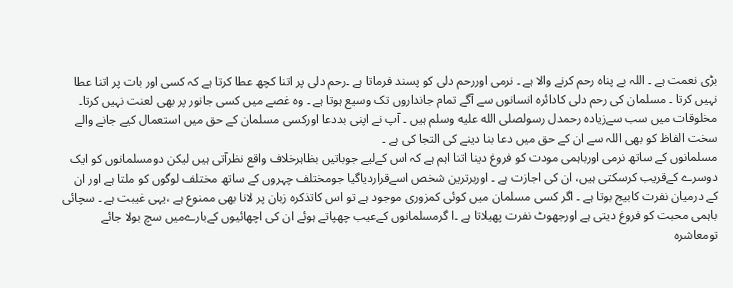بڑی نعمت ہے ۔ اللہ بے پناہ رحم کرنے والا ہے ۔ نرمی اوررحم دلی کو پسند فرماتا ہے ۔رحم دلی پر اتنا کچھ عطا کرتا ہے کہ کسی اور بات پر اتنا عطا نہیں کرتا ۔ مسلمان کی رحم دلی کادائرہ انسانوں سے آگے تمام جانداروں تک وسیع ہوتا ہے ۔ وہ غصے میں کسی جانور پر بھی لعنت نہیں کرتا۔ مخلوقات میں سب سےزیادہ رحمدل رسولصلى الله عليه وسلم ہیں ۔ آپ نے اپنی بددعا اورکسی مسلمان کے حق میں استعمال کیے جانے والے سخت الفاظ کو بھی اللہ سے ان کے حق میں دعا بنا دینے کی التجا کی ہے ۔
مسلمانوں کے ساتھ نرمی اورباہمی مودت کو فروغ دینا اتنا اہم ہے کہ اس کےلیے جوباتیں بظاہرخلاف واقع نظرآتی ہیں لیکن دومسلمانوں کو ایک دوسرے کےقریب کرسکتی ہیں، ان کی اجازت ہے ۔ اوربرترین شخص اسےقراردیاگیا جومختلف چہروں کے ساتھ مختلف لوگوں کو ملتا ہے اور ان کے درمیان نفرت کابیج بوتا ہے ۔ اگر کسی مسلمان میں کوئی کمزوری موجود ہے تو اس کاتذکرہ زبان پر لانا بھی ممنوع ہے ،یہی غیبت ہے ۔ سچائی باہمی محبت کو فروغ دیتی ہے اورجھوٹ نفرت پھیلاتا ہے ۔ا گرمسلمانوں کےعیب چھپاتے ہوئے ان کی اچھائیوں کےبارےمیں سچ بولا جائے تومعاشرہ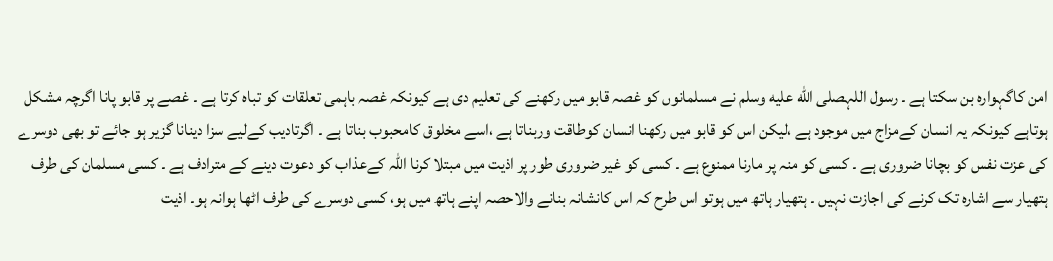امن کاگہوارہ بن سکتا ہے ۔ رسول اللہصلى الله عليه وسلم نے مسلمانوں کو غصہ قابو میں رکھنے کی تعلیم دی ہے کیونکہ غصہ باہمی تعلقات کو تباہ کرتا ہے ۔ غصے پر قابو پانا اگرچہ مشکل ہوتاہے کیونکہ یہ انسان کےمزاج میں موجود ہے ،لیکن اس کو قابو میں رکھنا انسان کوطاقت وربناتا ہے ،اسے مخلوق کامحبوب بناتا ہے ۔ اگرتادیب کےلیے سزا دینانا گزیر ہو جائے تو بھی دوسرے کی عزت نفس کو بچانا ضروری ہے ۔ کسی کو منہ پر مارنا ممنوع ہے ۔ کسی کو غیر ضروری طور پر اذیت میں مبتلا کرنا اللہ کےعذاب کو دعوت دینے کے مترادف ہے ۔ کسی مسلمان کی طرف ہتھیار سے اشارہ تک کرنے کی اجازت نہیں ۔ ہتھیار ہاتھ میں ہوتو اس طرح کہ اس کانشانہ بنانے والاحصہ اپنے ہاتھ میں ہو، کسی دوسرے کی طرف اٹھا ہوانہ ہو۔ اذیت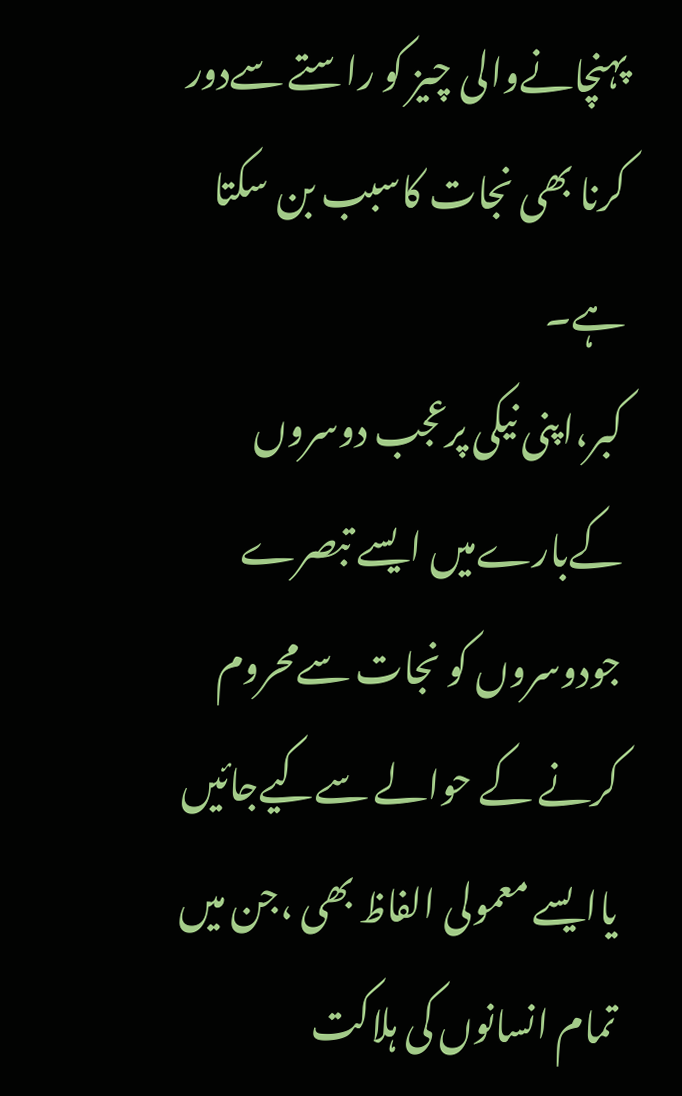پہنچانےوالی چیز کو راستے سےدور کرنا بھی نجات کاسبب بن سکتا ہے۔
کبر،اپنی نیکی پرعجب دوسروں کےبارےمیں ایسے تبصرے جودوسروں کو نجات سےمحروم کرنے کے حوالے سےکیےجائیں یاایسے معمولی الفاظ بھی ،جن میں تمام انسانوں کی ہلاکت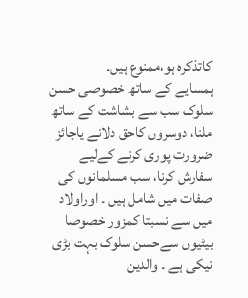کاتذکرہ ہو،ممنوع ہیں۔
ہمسایے کے ساتھ خصوصی حسن سلوک سب سے بشاشت کے ساتھ ملنا، دوسروں کاحق دلانے یاجائز ضرورت پوری کرنے کےلیے سفارش کرنا، سب مسلمانوں کی صفات میں شامل ہیں ۔ اوراولاد میں سے نسبتا کمزور خصوصا بیٹیوں سےحسن سلوک بہت بڑی نیکی ہے ۔ والدین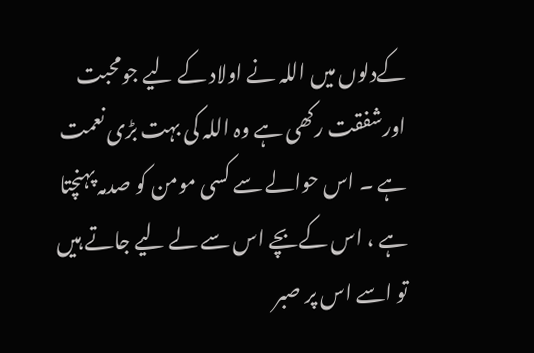کےدلوں میں اللہ نے اولاد کے لیے جومحبت اورشفقت رکھی ہے وہ اللہ کی بہت بڑی نعمت ہے ۔ اس حوالے سے کسی مومن کو صدمہ پہنچتا ہے ، اس کےبچے اس سے لے لیے جاتے ہیں تو اسے اس پر صبر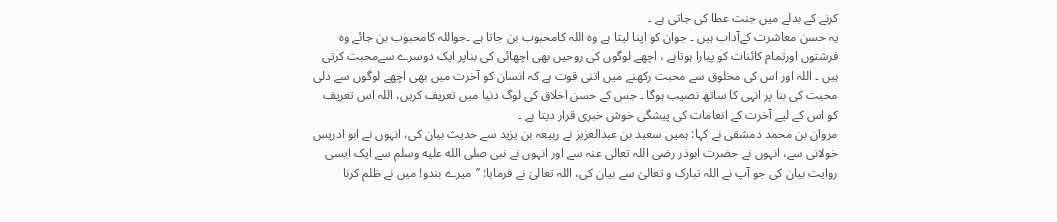کرنے کے بدلے میں جنت عطا کی جاتی ہے ۔
یہ حسن معاشرت کےآداب ہیں ۔ جوان کو اپنا لیتا ہے وہ اللہ کامحبوب بن جاتا ہے ۔جواللہ کامحبوب بن جائے وہ فرشتوں اورتمام کائنات کو پیارا ہوتاہے ، اچھے لوگوں کی روحیں بھی اچھائی کی بناپر ایک دوسرے سےمحبت کرتی ہیں ۔ اللہ اور اس کی مخلوق سے محبت رکھنے میں اتنی قوت ہے کہ انسان کو آخرت میں بھی اچھے لوگوں سے دلی محبت کی بنا پر انہی کا ساتھ نصیب ہوگا ۔ جس کے حسن اخلاق کی لوگ دنیا میں تعریف کریں، اللہ اس تعریف کو اس کے لیے آخرت کے انعامات کی پیشگی خوش خبری قرار دیتا ہے ۔
مروان بن محمد دمشقی نے کہا: ہمیں سعید بن عبدالعزیز نے ربیعہ بن یزید سے حدیث بیان کی، انہوں نے ابو ادریس خولانی سے، انہوں نے حضرت ابوذر رضی اللہ تعالی عنہ سے اور انہوں نے نبی صلى الله عليه وسلم سے ایک ایسی روایت بیان کی جو آپ نے اللہ تبارک و تعالیٰ سے بیان کی، اللہ تعالیٰ نے فرمایا: ’’میرے بندو! میں نے ظلم کرنا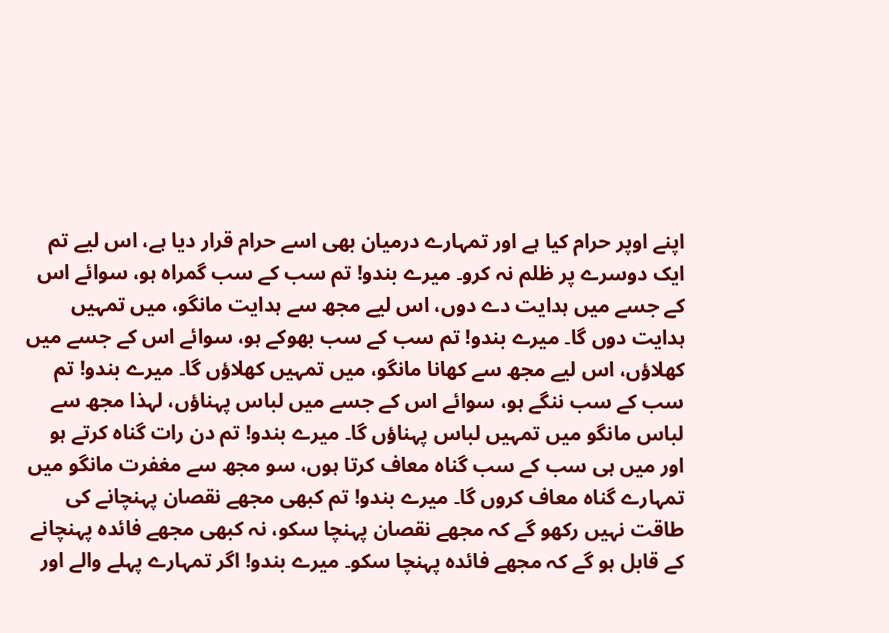اپنے اوپر حرام کیا ہے اور تمہارے درمیان بھی اسے حرام قرار دیا ہے، اس لیے تم ایک دوسرے پر ظلم نہ کرو۔ میرے بندو! تم سب کے سب گمراہ ہو، سوائے اس کے جسے میں ہدایت دے دوں، اس لیے مجھ سے ہدایت مانگو، میں تمہیں ہدایت دوں گا۔ میرے بندو! تم سب کے سب بھوکے ہو، سوائے اس کے جسے میں کھلاؤں، اس لیے مجھ سے کھانا مانگو، میں تمہیں کھلاؤں گا۔ میرے بندو! تم سب کے سب ننگے ہو، سوائے اس کے جسے میں لباس پہناؤں، لہذا مجھ سے لباس مانگو میں تمہیں لباس پہناؤں گا۔ میرے بندو! تم دن رات گناہ کرتے ہو اور میں ہی سب کے سب گناہ معاف کرتا ہوں، سو مجھ سے مغفرت مانگو میں تمہارے گناہ معاف کروں گا۔ میرے بندو! تم کبھی مجھے نقصان پہنچانے کی طاقت نہیں رکھو گے کہ مجھے نقصان پہنچا سکو، نہ کبھی مجھے فائدہ پہنچانے کے قابل ہو گے کہ مجھے فائدہ پہنچا سکو۔ میرے بندو! اگر تمہارے پہلے والے اور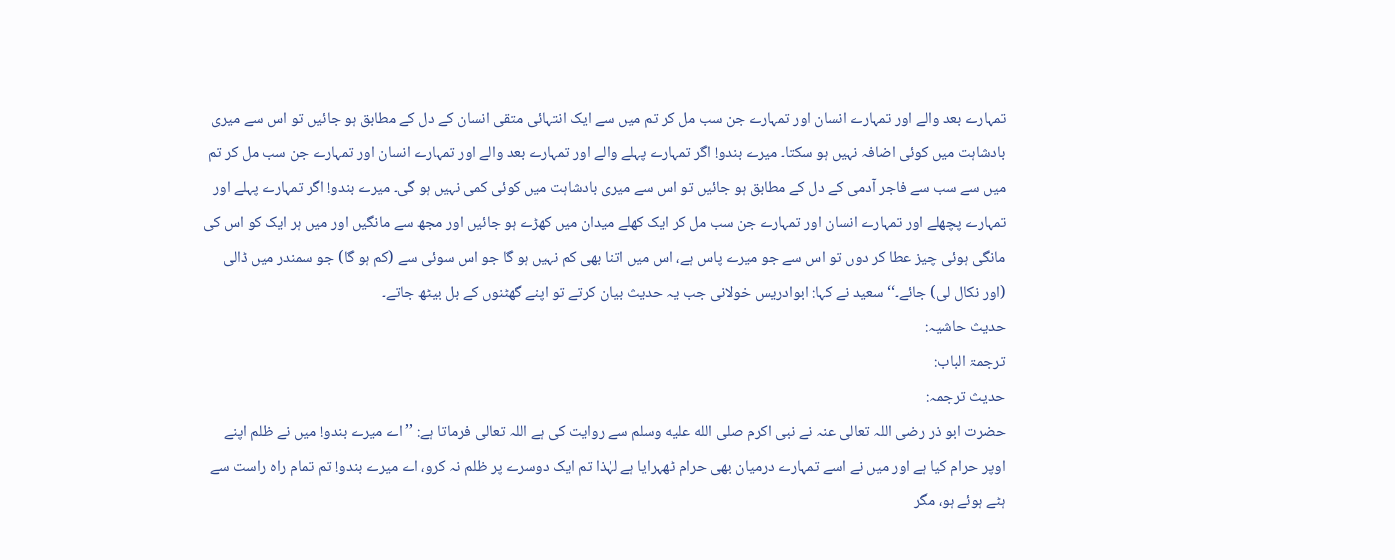تمہارے بعد والے اور تمہارے انسان اور تمہارے جن سب مل کر تم میں سے ایک انتہائی متقی انسان کے دل کے مطابق ہو جائیں تو اس سے میری بادشاہت میں کوئی اضافہ نہیں ہو سکتا۔ میرے بندو! اگر تمہارے پہلے والے اور تمہارے بعد والے اور تمہارے انسان اور تمہارے جن سب مل کر تم میں سے سب سے فاجر آدمی کے دل کے مطابق ہو جائیں تو اس سے میری بادشاہت میں کوئی کمی نہیں ہو گی۔ میرے بندو! اگر تمہارے پہلے اور تمہارے پچھلے اور تمہارے انسان اور تمہارے جن سب مل کر ایک کھلے میدان میں کھڑے ہو جائیں اور مجھ سے مانگیں اور میں ہر ایک کو اس کی مانگی ہوئی چیز عطا کر دوں تو اس سے جو میرے پاس ہے، اس میں اتنا بھی کم نہیں ہو گا جو اس سوئی سے (کم ہو گا) جو سمندر میں ڈالی (اور نکال لی) جائے۔‘‘ سعید نے کہا: ابوادریس خولانی جب یہ حدیث بیان کرتے تو اپنے گھٹنوں کے بل بیٹھ جاتے۔
حدیث حاشیہ:
ترجمۃ الباب:
حدیث ترجمہ:
حضرت ابو ذر رضی اللہ تعالی عنہ نے نبی اکرم صلى الله عليه وسلم سے روایت کی ہے اللہ تعالی فرماتا ہے: ’’اے میرے بندو! میں نے ظلم اپنے اوپر حرام کیا ہے اور میں نے اسے تمہارے درمیان بھی حرام ٹھہرایا ہے لہٰذا تم ایک دوسرے پر ظلم نہ کرو، اے میرے بندو! تم تمام راہ راست سے ہٹے ہوئے ہو، مگر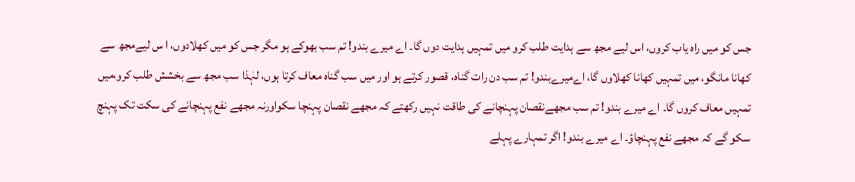جس کو میں راہ یاب کروں، اس لیے مجھ سے ہدایت طلب کرو میں تمہیں ہدایت دوں گا۔ اے میرے بندو! تم سب بھوکے ہو مگر جس کو میں کھلادوں، ا س لیےمجھ سے کھانا مانگو، میں تمہیں کھانا کھلاوں گا، اےمیرےبندو! تم سب دن رات گناہ، قصور کرتے ہو اور میں سب گناہ معاف کرتا ہوں، لہٰذا سب مجھ سے بخشش طلب کرو،میں تمہیں معاف کروں گا۔ اے میرے بندو! تم سب مجھےنقصان پہنچانے کی طاقت نہیں رکھتے کہ مجھے نقصان پہنچا سکواورنہ مجھے نفع پہنچانے کی سکت تک پہنچ سکو گے کہ مجھے نفع پہنچاؤ۔ اے میرے بندو! اگر تمہارے پہلے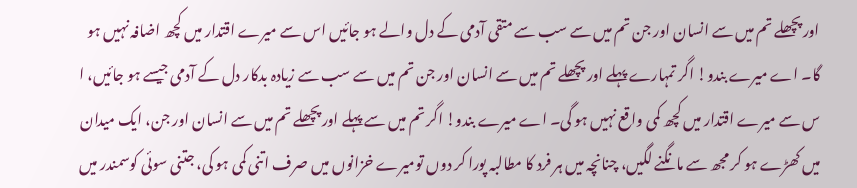اور پچھلے تم میں سے انسان اور جن تم میں سے سب سے متقی آدمی کے دل والے ہو جائیں اس سے میرے اقتدار میں کچھ اضافہ نہیں ہو گا۔ اے میرے بندو! اگر تمہارے پہلے اور پچھلے تم میں سے انسان اور جن تم میں سے سب سے زیادہ بدکار دل کے آدمی جیسے ہو جائیں، ا س سے میرے اقتدار میں کچھ کمی واقع نہیں ہو گی۔ اے میرے بندو! اگر تم میں سے پہلے اور پچھلے تم میں سے انسان اور جن، ایک میدان میں کھڑے ہو کر مجھ سے مانگنے لگیں، چنانچہ میں ہر فرد کا مطالبہ پورا کر دوں تومیرے خزانوں میں صرف اتنی کمی ہو کی، جتنی سوئی کوسمندر میں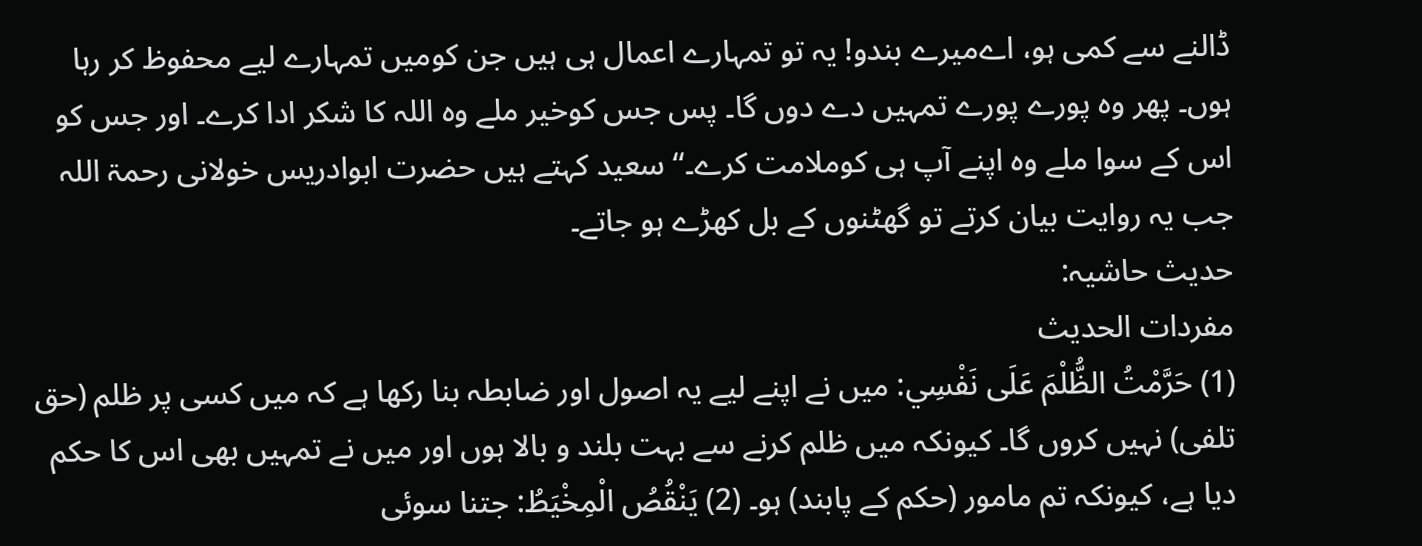ڈالنے سے کمی ہو، اےمیرے بندو! یہ تو تمہارے اعمال ہی ہیں جن کومیں تمہارے لیے محفوظ کر رہا ہوں۔ پھر وہ پورے پورے تمہیں دے دوں گا۔ پس جس کوخیر ملے وہ اللہ کا شکر ادا کرے۔ اور جس کو اس کے سوا ملے وہ اپنے آپ ہی کوملامت کرے۔‘‘ سعید کہتے ہیں حضرت ابوادریس خولانی رحمۃ اللہ جب یہ روایت بیان کرتے تو گھٹنوں کے بل کھڑے ہو جاتے۔
حدیث حاشیہ:
مفردات الحدیث
(1) حَرَّمْتُ الظُّلْمَ عَلَى نَفْسِي: میں نے اپنے لیے یہ اصول اور ضابطہ بنا رکھا ہے کہ میں کسی پر ظلم (حق تلفی) نہیں کروں گا۔ کیونکہ میں ظلم کرنے سے بہت بلند و بالا ہوں اور میں نے تمہیں بھی اس کا حکم دیا ہے، کیونکہ تم مامور (حکم کے پابند) ہو۔ (2) يَنْقُصُ الْمِخْيَطُ: جتنا سوئی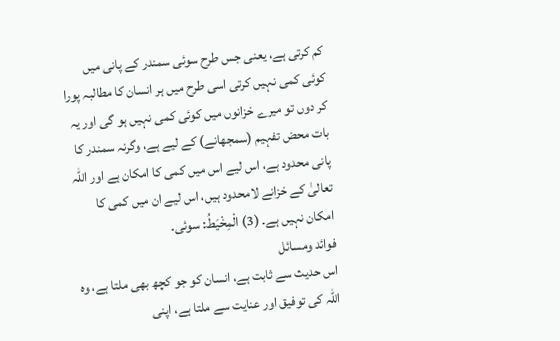کم کرتی ہے، یعنی جس طرح سوئی سمندر کے پانی میں کوئی کمی نہیں کرتی اسی طرح میں ہر انسان کا مطالبہ پورا کر دوں تو میرے خزانوں میں کوئی کمی نہیں ہو گی اور یہ بات محض تفہیم (سمجھانے) کے لیے ہے، وگرنہ سمندر کا پانی محدود ہے، اس لیے اس میں کمی کا امکان ہے اور اللہ تعالیٰ کے خزانے لامحدود ہیں، اس لیے ان میں کمی کا امکان نہیں ہے۔ (3) الْمِخْيَطُ: سوئی۔
فوائد ومسائل
اس حدیث سے ثابت ہے، انسان کو جو کچھ بھی ملتا ہے، وہ اللہ کی توفیق اور عنایت سے ملتا ہے، اپنی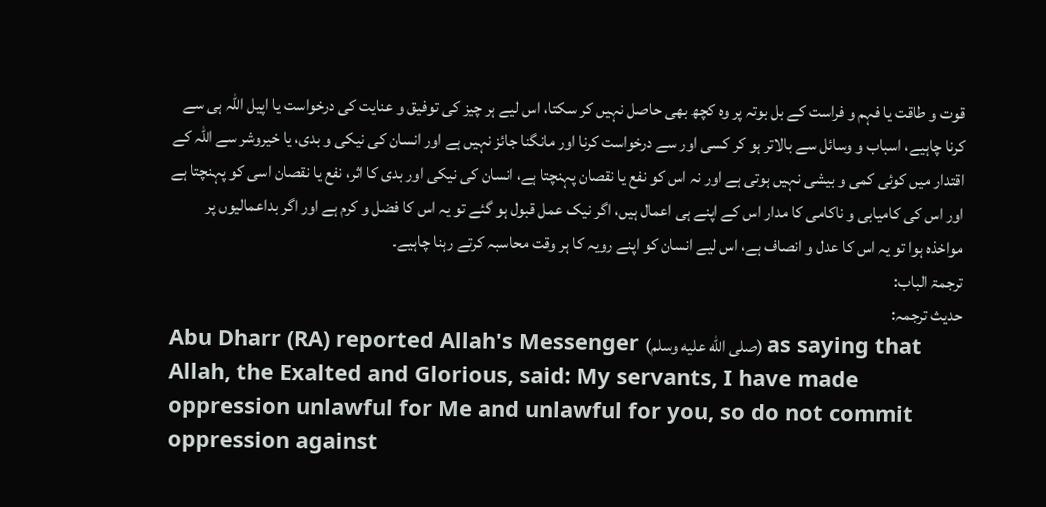قوت و طاقت یا فہم و فراست کے بل بوتہ پر وہ کچھ بھی حاصل نہیں کر سکتا، اس لیے ہر چیز کی توفیق و عنایت کی درخواست یا اپیل اللہ ہی سے کرنا چاہیے، اسباب و وسائل سے بالاتر ہو کر کسی اور سے درخواست کرنا اور مانگنا جائز نہیں ہے اور انسان کی نیکی و بدی، یا خیروشر سے اللہ کے اقتدار میں کوئی کمی و بیشی نہیں ہوتی ہے اور نہ اس کو نفع یا نقصان پہنچتا ہے، انسان کی نیکی اور بدی کا اثر، نفع یا نقصان اسی کو پہنچتا ہے اور اس کی کامیابی و ناکامی کا مدار اس کے اپنے ہی اعمال ہیں، اگر نیک عمل قبول ہو گئے تو یہ اس کا فضل و کرم ہے اور اگر بداعمالیوں پر مواخذہ ہوا تو یہ اس کا عدل و انصاف ہے، اس لیے انسان کو اپنے رویہ کا ہر وقت محاسبہ کرتے رہنا چاہیے۔
ترجمۃ الباب:
حدیث ترجمہ:
Abu Dharr (RA) reported Allah's Messenger (صلى الله عليه وسلم) as saying that Allah, the Exalted and Glorious, said: My servants, I have made oppression unlawful for Me and unlawful for you, so do not commit oppression against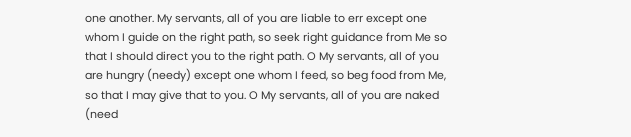one another. My servants, all of you are liable to err except one whom I guide on the right path, so seek right guidance from Me so that I should direct you to the right path. O My servants, all of you are hungry (needy) except one whom I feed, so beg food from Me, so that I may give that to you. O My servants, all of you are naked (need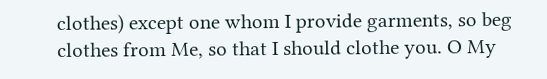clothes) except one whom I provide garments, so beg clothes from Me, so that I should clothe you. O My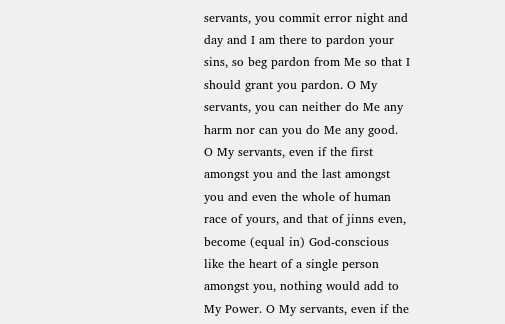servants, you commit error night and day and I am there to pardon your sins, so beg pardon from Me so that I should grant you pardon. O My servants, you can neither do Me any harm nor can you do Me any good. O My servants, even if the first amongst you and the last amongst you and even the whole of human race of yours, and that of jinns even, become (equal in) God-conscious like the heart of a single person amongst you, nothing would add to My Power. O My servants, even if the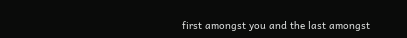first amongst you and the last amongst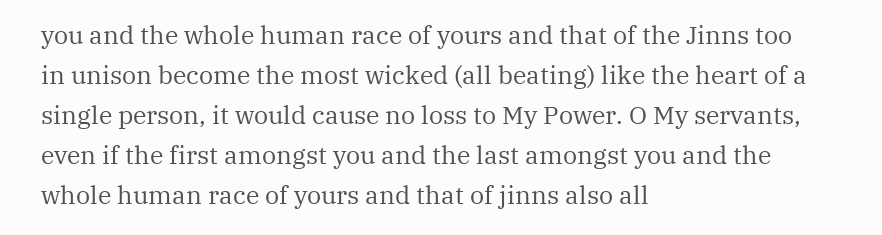you and the whole human race of yours and that of the Jinns too in unison become the most wicked (all beating) like the heart of a single person, it would cause no loss to My Power. O My servants, even if the first amongst you and the last amongst you and the whole human race of yours and that of jinns also all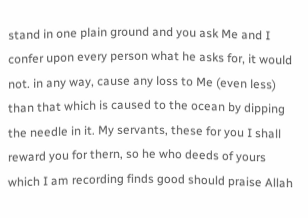stand in one plain ground and you ask Me and I confer upon every person what he asks for, it would not. in any way, cause any loss to Me (even less) than that which is caused to the ocean by dipping the needle in it. My servants, these for you I shall reward you for thern, so he who deeds of yours which I am recording finds good should praise Allah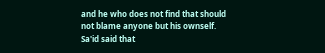and he who does not find that should not blame anyone but his ownself. Sa'id said that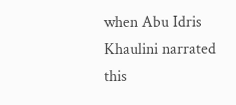when Abu Idris Khaulini narrated this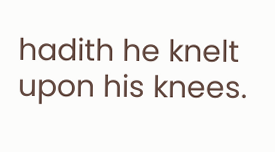hadith he knelt upon his knees.